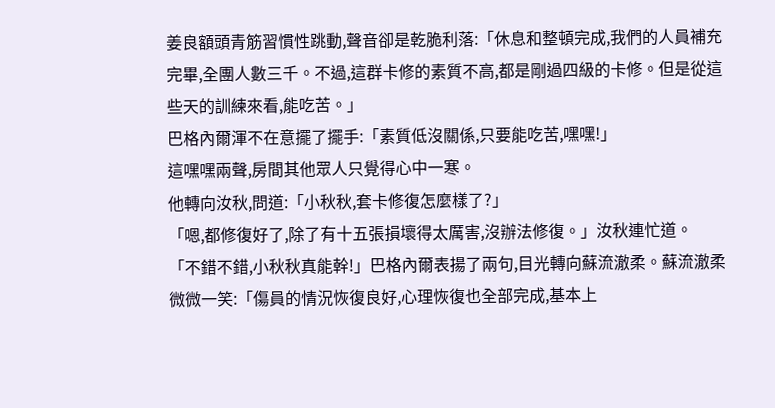姜良額頭青筋習慣性跳動,聲音卻是乾脆利落:「休息和整頓完成,我們的人員補充完畢,全團人數三千。不過,這群卡修的素質不高,都是剛過四級的卡修。但是從這些天的訓練來看,能吃苦。」
巴格內爾渾不在意擺了擺手:「素質低沒關係,只要能吃苦,嘿嘿!」
這嘿嘿兩聲,房間其他眾人只覺得心中一寒。
他轉向汝秋,問道:「小秋秋,套卡修復怎麼樣了?」
「嗯,都修復好了,除了有十五張損壞得太厲害,沒辦法修復。」汝秋連忙道。
「不錯不錯,小秋秋真能幹!」巴格內爾表揚了兩句,目光轉向蘇流澈柔。蘇流澈柔微微一笑:「傷員的情況恢復良好,心理恢復也全部完成,基本上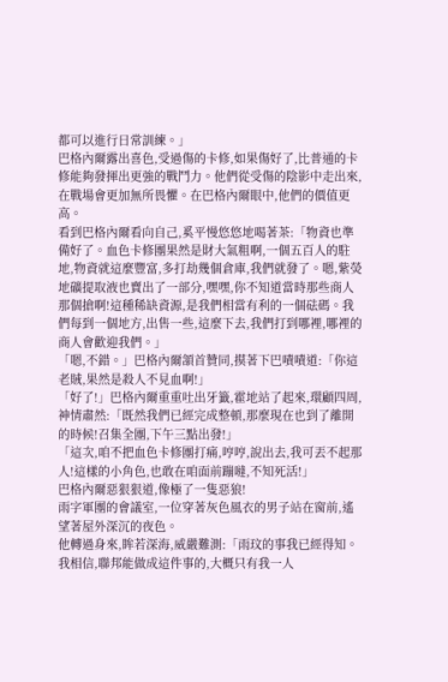都可以進行日常訓練。」
巴格內爾露出喜色,受過傷的卡修,如果傷好了,比普通的卡修能夠發揮出更強的戰鬥力。他們從受傷的陰影中走出來,在戰場會更加無所畏懼。在巴格內爾眼中,他們的價值更高。
看到巴格內爾看向自己,奚平慢悠悠地喝著茶:「物資也準備好了。血色卡修團果然是財大氣粗啊,一個五百人的駐地,物資就這麼豐富,多打劫幾個倉庫,我們就發了。嗯,紫熒地礦提取液也賣出了一部分,嘿嘿,你不知道當時那些商人那個搶啊!這種稀缺資源,是我們相當有利的一個砝碼。我們每到一個地方,出售一些,這麼下去,我們打到哪裡,哪裡的商人會歡迎我們。」
「嗯,不錯。」巴格內爾頷首贊同,摸著下巴嘖嘖道:「你這老賊,果然是殺人不見血啊!」
「好了!」巴格內爾重重吐出牙籤,霍地站了起來,環顧四周,神情肅然:「既然我們已經完成整頓,那麼現在也到了離開的時候!召集全團,下午三點出發!」
「這次,咱不把血色卡修團打痛,哼哼,說出去,我可丟不起那人!這樣的小角色,也敢在咱面前蹦噠,不知死活!」
巴格內爾惡狠狠道,像極了一隻惡狼!
雨字軍團的會議室,一位穿著灰色風衣的男子站在窗前,遙望著屋外深沉的夜色。
他轉過身來,眸若深海,威嚴難測:「雨玟的事我已經得知。我相信,聯邦能做成這件事的,大概只有我一人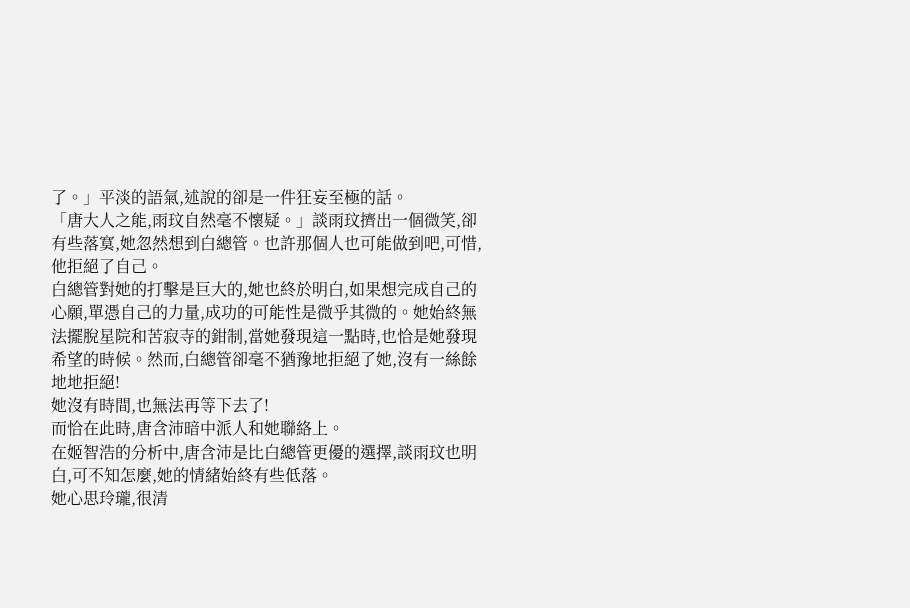了。」平淡的語氣,述說的卻是一件狂妄至極的話。
「唐大人之能,雨玟自然毫不懷疑。」談雨玟擠出一個微笑,卻有些落寞,她忽然想到白總管。也許那個人也可能做到吧,可惜,他拒絕了自己。
白總管對她的打擊是巨大的,她也終於明白,如果想完成自己的心願,單憑自己的力量,成功的可能性是微乎其微的。她始終無法擺脫星院和苦寂寺的鉗制,當她發現這一點時,也恰是她發現希望的時候。然而,白總管卻毫不猶豫地拒絕了她,沒有一絲餘地地拒絕!
她沒有時間,也無法再等下去了!
而恰在此時,唐含沛暗中派人和她聯絡上。
在姬智浩的分析中,唐含沛是比白總管更優的選擇,談雨玟也明白,可不知怎麼,她的情緒始終有些低落。
她心思玲瓏,很清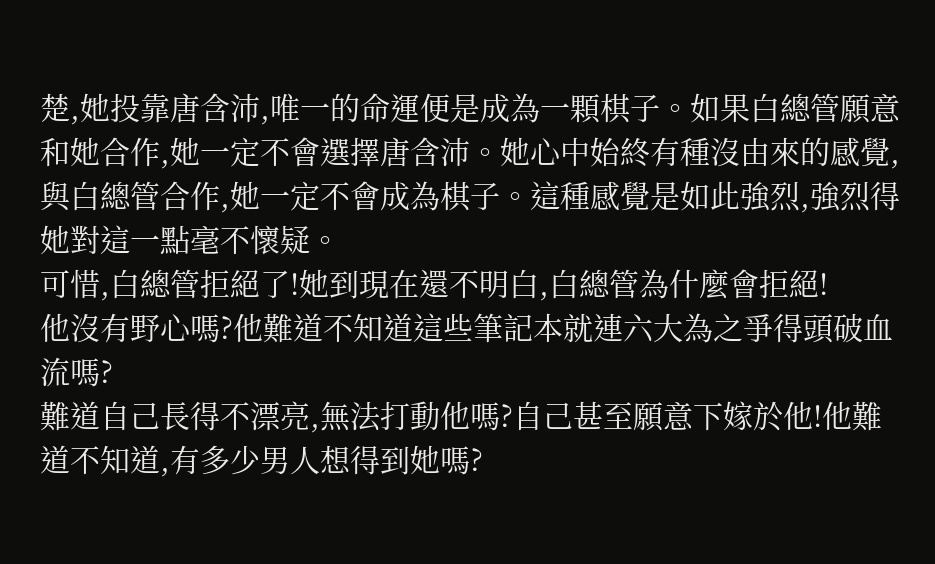楚,她投靠唐含沛,唯一的命運便是成為一顆棋子。如果白總管願意和她合作,她一定不會選擇唐含沛。她心中始終有種沒由來的感覺,與白總管合作,她一定不會成為棋子。這種感覺是如此強烈,強烈得她對這一點毫不懷疑。
可惜,白總管拒絕了!她到現在還不明白,白總管為什麼會拒絕!
他沒有野心嗎?他難道不知道這些筆記本就連六大為之爭得頭破血流嗎?
難道自己長得不漂亮,無法打動他嗎?自己甚至願意下嫁於他!他難道不知道,有多少男人想得到她嗎?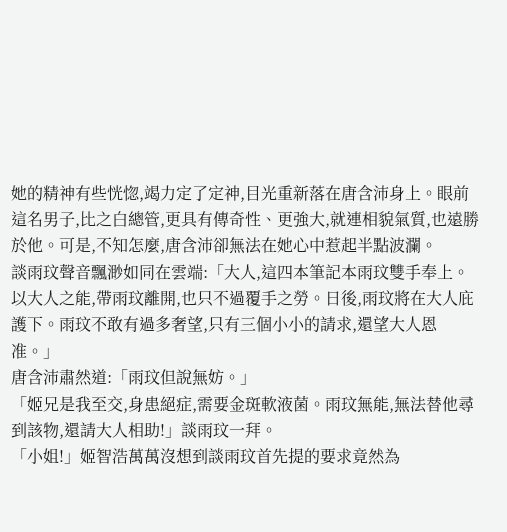她的精神有些恍惚,竭力定了定神,目光重新落在唐含沛身上。眼前這名男子,比之白總管,更具有傳奇性、更強大,就連相貌氣質,也遠勝於他。可是,不知怎麼,唐含沛卻無法在她心中惹起半點波瀾。
談雨玟聲音飄渺如同在雲端:「大人,這四本筆記本雨玟雙手奉上。以大人之能,帶雨玟離開,也只不過覆手之勞。日後,雨玟將在大人庇護下。雨玟不敢有過多奢望,只有三個小小的請求,還望大人恩准。」
唐含沛肅然道:「雨玟但說無妨。」
「姬兄是我至交,身患絕症,需要金斑軟液菌。雨玟無能,無法替他尋到該物,還請大人相助!」談雨玟一拜。
「小姐!」姬智浩萬萬沒想到談雨玟首先提的要求竟然為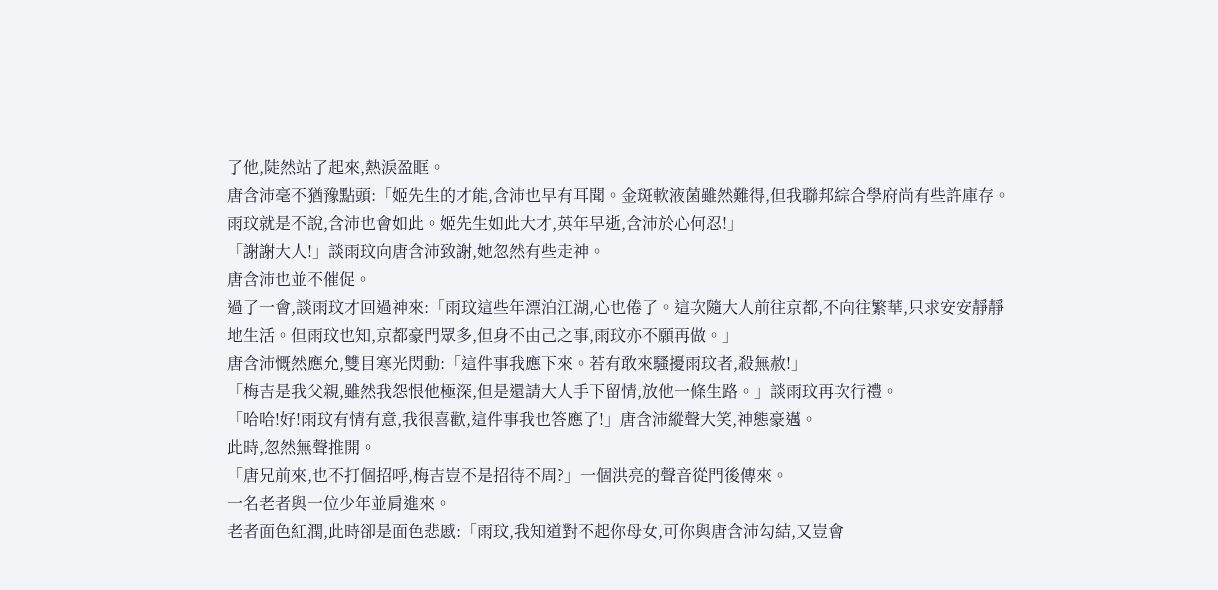了他,陡然站了起來,熱淚盈眶。
唐含沛毫不猶豫點頭:「姬先生的才能,含沛也早有耳聞。金斑軟液菌雖然難得,但我聯邦綜合學府尚有些許庫存。雨玟就是不說,含沛也會如此。姬先生如此大才,英年早逝,含沛於心何忍!」
「謝謝大人!」談雨玟向唐含沛致謝,她忽然有些走神。
唐含沛也並不催促。
過了一會,談雨玟才回過神來:「雨玟這些年漂泊江湖,心也倦了。這次隨大人前往京都,不向往繁華,只求安安靜靜地生活。但雨玟也知,京都豪門眾多,但身不由己之事,雨玟亦不願再做。」
唐含沛慨然應允,雙目寒光閃動:「這件事我應下來。若有敢來騷擾雨玟者,殺無赦!」
「梅吉是我父親,雖然我怨恨他極深,但是還請大人手下留情,放他一條生路。」談雨玟再次行禮。
「哈哈!好!雨玟有情有意,我很喜歡,這件事我也答應了!」唐含沛縱聲大笑,神態豪邁。
此時,忽然無聲推開。
「唐兄前來,也不打個招呼,梅吉豈不是招待不周?」一個洪亮的聲音從門後傳來。
一名老者與一位少年並肩進來。
老者面色紅潤,此時卻是面色悲慼:「雨玟,我知道對不起你母女,可你與唐含沛勾結,又豈會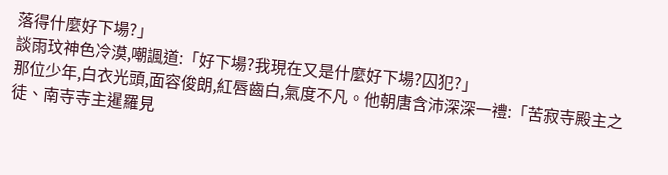落得什麼好下場?」
談雨玟神色冷漠,嘲諷道:「好下場?我現在又是什麼好下場?囚犯?」
那位少年,白衣光頭,面容俊朗,紅唇齒白,氣度不凡。他朝唐含沛深深一禮:「苦寂寺殿主之徒、南寺寺主暹羅見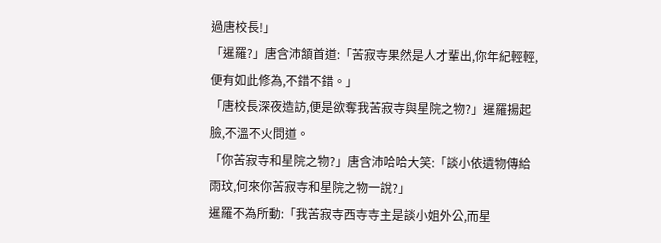過唐校長!」
「暹羅?」唐含沛頷首道:「苦寂寺果然是人才輩出,你年紀輕輕,便有如此修為,不錯不錯。」
「唐校長深夜造訪,便是欲奪我苦寂寺與星院之物?」暹羅揚起臉,不溫不火問道。
「你苦寂寺和星院之物?」唐含沛哈哈大笑:「談小依遺物傳給雨玟,何來你苦寂寺和星院之物一說?」
暹羅不為所動:「我苦寂寺西寺寺主是談小姐外公,而星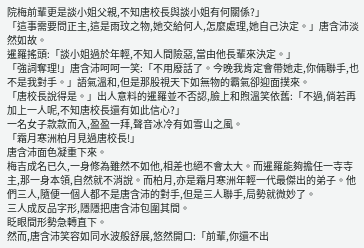院梅前輩更是談小姐父親,不知唐校長與談小姐有何關係?」
「這事需要問正主,這是雨玟之物,她交給何人,怎麼處理,她自己決定。」唐含沛淡然如故。
暹羅搖頭:「談小姐過於年輕,不知人間險惡,當由他長輩來決定。」
「強詞奪理!」唐含沛呵呵一笑:「不用廢話了。今晚我肯定會帶她走,你倆聯手,也不是我對手。」語氣溫和,但是那股視天下如無物的霸氣卻迎面撲來。
「唐校長說得是。」出人意料的暹羅並不否認,臉上和煦溫笑依舊:「不過,倘若再加上一人呢,不知唐校長還有如此信心?」
一名女子款款而入,盈盈一拜,聲音冰冷有如雪山之風。
「霜月寒洲柏月見過唐校長!」
唐含沛面色凝重下來。
梅吉成名已久,一身修為雖然不如他,相差也絕不會太大。而暹羅能夠擔任一寺寺主,那一身本領,自然就不消說。而柏月,亦是霜月寒洲年輕一代最傑出的弟子。他們三人,隨便一個人都不是唐含沛的對手,但是三人聯手,局勢就微妙了。
三人成反品字形,隱隱把唐含沛包圍其間。
眨眼間形勢急轉直下。
然而,唐含沛笑容如同水波般舒展,悠然開口:「前輩,你還不出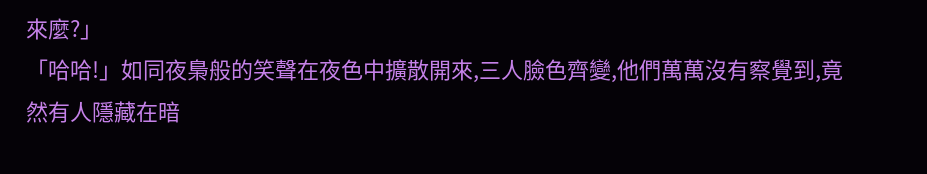來麼?」
「哈哈!」如同夜梟般的笑聲在夜色中擴散開來,三人臉色齊變,他們萬萬沒有察覺到,竟然有人隱藏在暗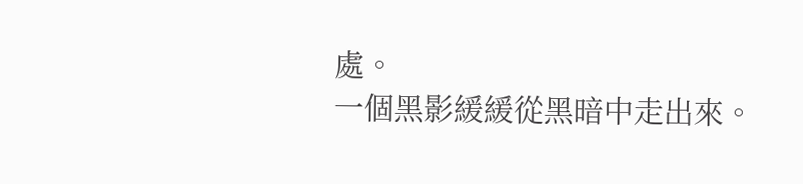處。
一個黑影緩緩從黑暗中走出來。